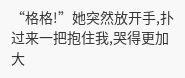“格格!”她突然放开手,扑过来一把抱住我,哭得更加大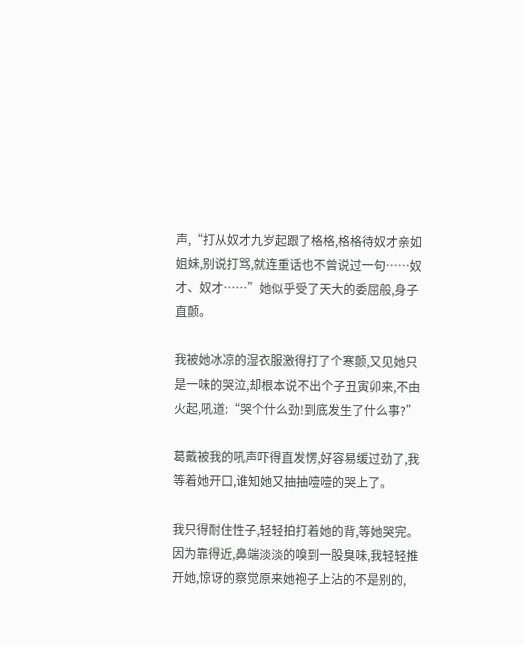声,“打从奴才九岁起跟了格格,格格待奴才亲如姐妹,别说打骂,就连重话也不曾说过一句……奴才、奴才……”她似乎受了天大的委屈般,身子直颤。

我被她冰凉的湿衣服激得打了个寒颤,又见她只是一味的哭泣,却根本说不出个子丑寅卯来,不由火起,吼道:“哭个什么劲!到底发生了什么事?”

葛戴被我的吼声吓得直发愣,好容易缓过劲了,我等着她开口,谁知她又抽抽噎噎的哭上了。

我只得耐住性子,轻轻拍打着她的背,等她哭完。因为靠得近,鼻端淡淡的嗅到一股臭味,我轻轻推开她,惊讶的察觉原来她袍子上沾的不是别的,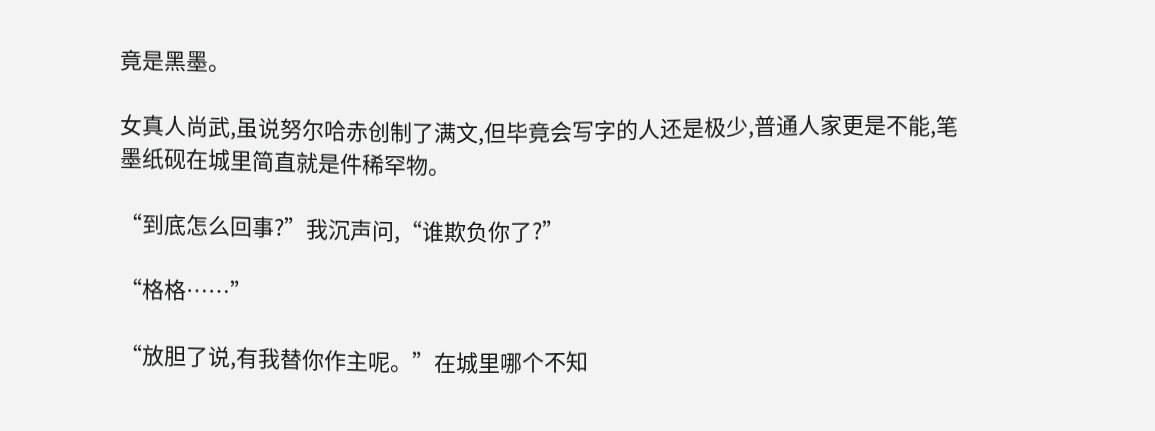竟是黑墨。

女真人尚武,虽说努尔哈赤创制了满文,但毕竟会写字的人还是极少,普通人家更是不能,笔墨纸砚在城里简直就是件稀罕物。

“到底怎么回事?”我沉声问,“谁欺负你了?”

“格格……”

“放胆了说,有我替你作主呢。”在城里哪个不知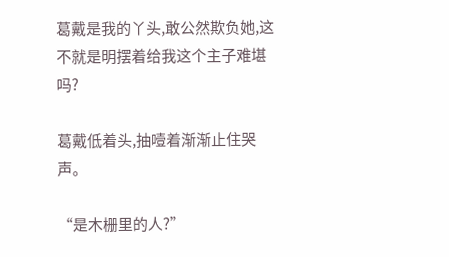葛戴是我的丫头,敢公然欺负她,这不就是明摆着给我这个主子难堪吗?

葛戴低着头,抽噎着渐渐止住哭声。

“是木栅里的人?”